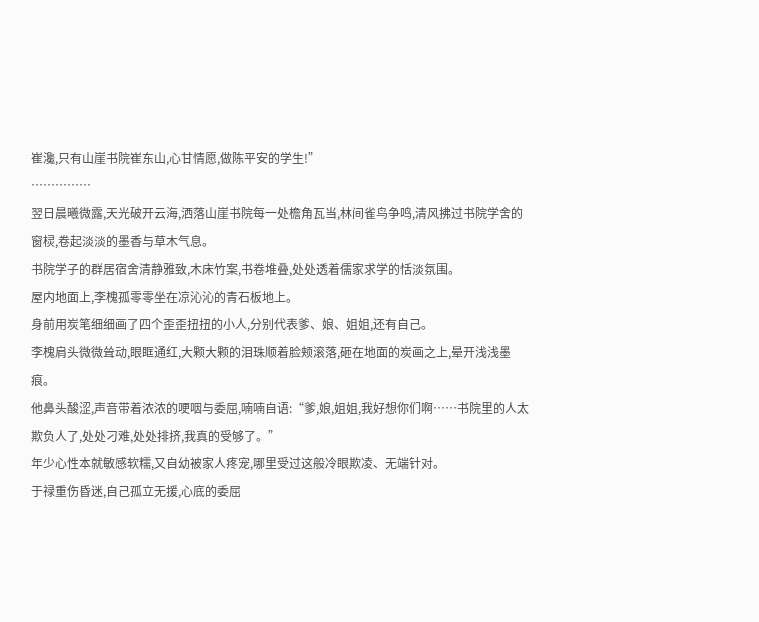崔瀺,只有山崖书院崔东山,心甘情愿,做陈平安的学生!”
……………
翌日晨曦微露,天光破开云海,洒落山崖书院每一处檐角瓦当,林间雀鸟争鸣,清风拂过书院学舍的窗棂,卷起淡淡的墨香与草木气息。
书院学子的群居宿舍清静雅致,木床竹案,书卷堆叠,处处透着儒家求学的恬淡氛围。
屋内地面上,李槐孤零零坐在凉沁沁的青石板地上。
身前用炭笔细细画了四个歪歪扭扭的小人,分别代表爹、娘、姐姐,还有自己。
李槐肩头微微耸动,眼眶通红,大颗大颗的泪珠顺着脸颊滚落,砸在地面的炭画之上,晕开浅浅墨痕。
他鼻头酸涩,声音带着浓浓的哽咽与委屈,喃喃自语:“爹,娘,姐姐,我好想你们啊……书院里的人太欺负人了,处处刁难,处处排挤,我真的受够了。”
年少心性本就敏感软糯,又自幼被家人疼宠,哪里受过这般冷眼欺凌、无端针对。
于禄重伤昏迷,自己孤立无援,心底的委屈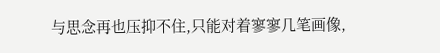与思念再也压抑不住,只能对着寥寥几笔画像,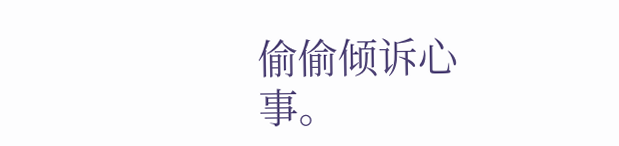偷偷倾诉心事。